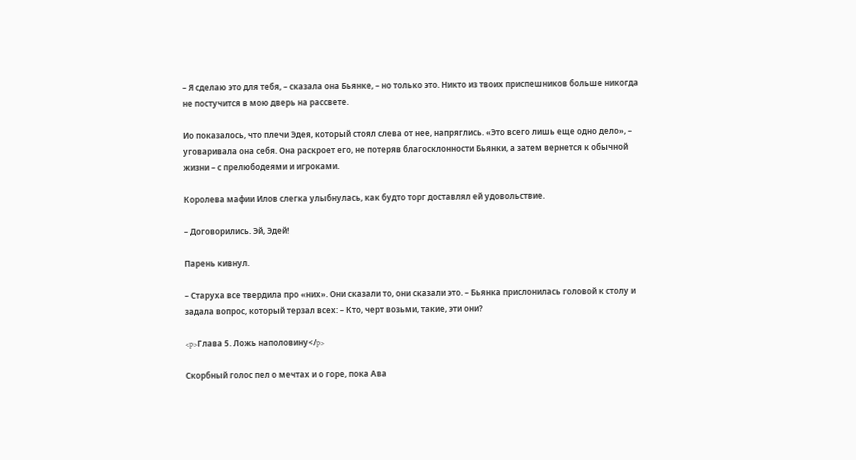– Я сделаю это для тебя, – сказала она Бьянке, – но только это. Никто из твоих приспешников больше никогда не постучится в мою дверь на рассвете.

Ио показалось, что плечи Эдея, который стоял слева от нее, напряглись. «Это всего лишь еще одно дело», – уговаривала она себя. Она раскроет его, не потеряв благосклонности Бьянки, а затем вернется к обычной жизни – с прелюбодеями и игроками.

Королева мафии Илов слегка улыбнулась, как будто торг доставлял ей удовольствие.

– Договорились. Эй, Эдей!

Парень кивнул.

– Старуха все твердила про «них». Они сказали то, они сказали это. – Бьянка прислонилась головой к столу и задала вопрос, который терзал всех: – Кто, черт возьми, такие, эти они?

<p>Глава 5. Ложь наполовину</p>

Скорбный голос пел о мечтах и о горе, пока Ава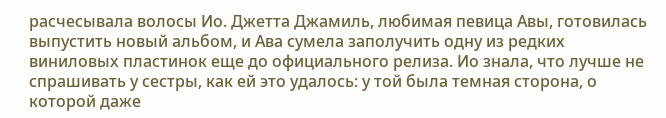расчесывала волосы Ио. Джетта Джамиль, любимая певица Авы, готовилась выпустить новый альбом, и Ава сумела заполучить одну из редких виниловых пластинок еще до официального релиза. Ио знала, что лучше не спрашивать у сестры, как ей это удалось: у той была темная сторона, о которой даже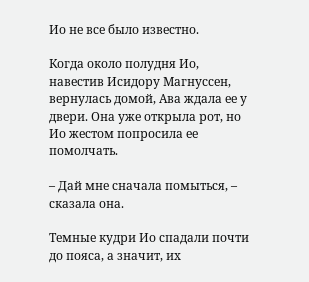Ио не все было известно.

Когда около полудня Ио, навестив Исидору Магнуссен, вернулась домой, Ава ждала ее у двери. Она уже открыла рот, но Ио жестом попросила ее помолчать.

– Дай мне сначала помыться, – сказала она.

Темные кудри Ио спадали почти до пояса, а значит, их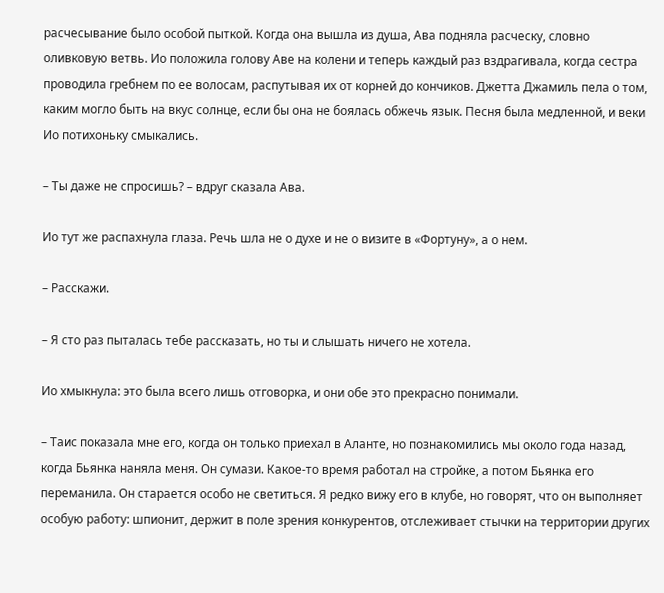расчесывание было особой пыткой. Когда она вышла из душа, Ава подняла расческу, словно оливковую ветвь. Ио положила голову Аве на колени и теперь каждый раз вздрагивала, когда сестра проводила гребнем по ее волосам, распутывая их от корней до кончиков. Джетта Джамиль пела о том, каким могло быть на вкус солнце, если бы она не боялась обжечь язык. Песня была медленной, и веки Ио потихоньку смыкались.

– Ты даже не спросишь? – вдруг сказала Ава.

Ио тут же распахнула глаза. Речь шла не о духе и не о визите в «Фортуну», а о нем.

– Расскажи.

– Я сто раз пыталась тебе рассказать, но ты и слышать ничего не хотела.

Ио хмыкнула: это была всего лишь отговорка, и они обе это прекрасно понимали.

– Таис показала мне его, когда он только приехал в Аланте, но познакомились мы около года назад, когда Бьянка наняла меня. Он сумази. Какое-то время работал на стройке, а потом Бьянка его переманила. Он старается особо не светиться. Я редко вижу его в клубе, но говорят, что он выполняет особую работу: шпионит, держит в поле зрения конкурентов, отслеживает стычки на территории других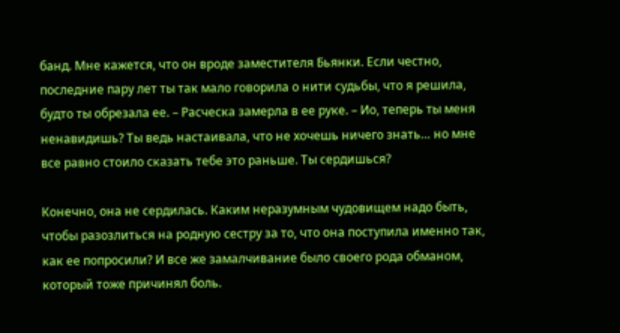банд. Мне кажется, что он вроде заместителя Бьянки. Если честно, последние пару лет ты так мало говорила о нити судьбы, что я решила, будто ты обрезала ее. – Расческа замерла в ее руке. – Ио, теперь ты меня ненавидишь? Ты ведь настаивала, что не хочешь ничего знать… но мне все равно стоило сказать тебе это раньше. Ты сердишься?

Конечно, она не сердилась. Каким неразумным чудовищем надо быть, чтобы разозлиться на родную сестру за то, что она поступила именно так, как ее попросили? И все же замалчивание было своего рода обманом, который тоже причинял боль.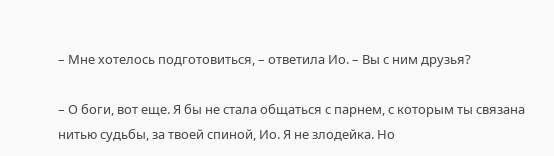– Мне хотелось подготовиться, – ответила Ио. – Вы с ним друзья?

– О боги, вот еще. Я бы не стала общаться с парнем, с которым ты связана нитью судьбы, за твоей спиной, Ио. Я не злодейка. Но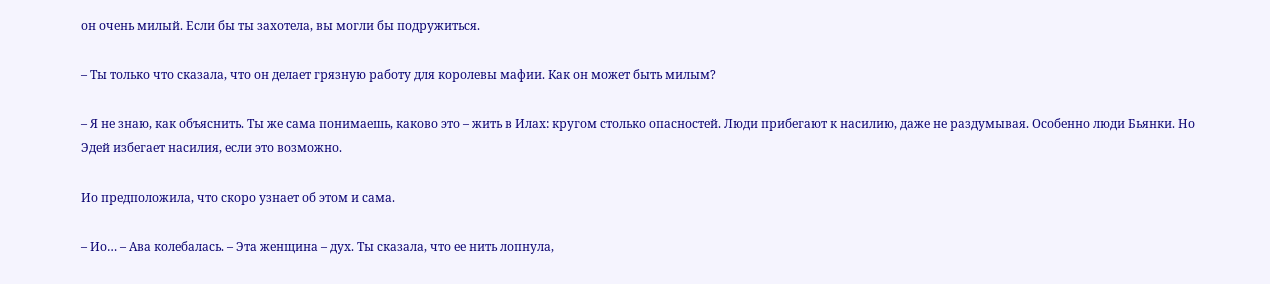он очень милый. Если бы ты захотела, вы могли бы подружиться.

– Ты только что сказала, что он делает грязную работу для королевы мафии. Как он может быть милым?

– Я не знаю, как объяснить. Ты же сама понимаешь, каково это – жить в Илах: кругом столько опасностей. Люди прибегают к насилию, даже не раздумывая. Особенно люди Бьянки. Но Эдей избегает насилия, если это возможно.

Ио предположила, что скоро узнает об этом и сама.

– Ио… – Ава колебалась. – Эта женщина – дух. Ты сказала, что ее нить лопнула,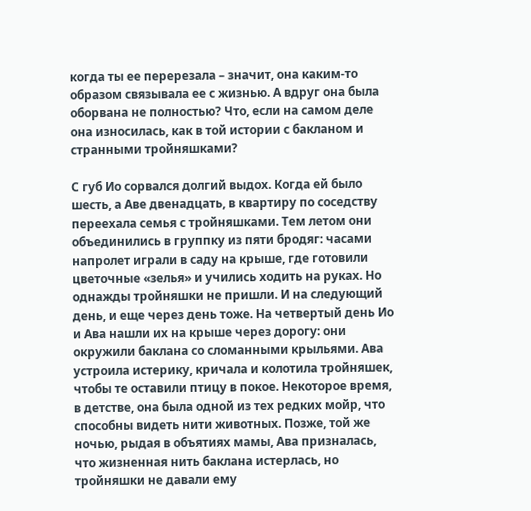когда ты ее перерезала – значит, она каким-то образом связывала ее с жизнью. А вдруг она была оборвана не полностью? Что, если на самом деле она износилась, как в той истории с бакланом и странными тройняшками?

С губ Ио сорвался долгий выдох. Когда ей было шесть, а Аве двенадцать, в квартиру по соседству переехала семья с тройняшками. Тем летом они объединились в группку из пяти бродяг: часами напролет играли в саду на крыше, где готовили цветочные «зелья» и учились ходить на руках. Но однажды тройняшки не пришли. И на следующий день, и еще через день тоже. На четвертый день Ио и Ава нашли их на крыше через дорогу: они окружили баклана со сломанными крыльями. Ава устроила истерику, кричала и колотила тройняшек, чтобы те оставили птицу в покое. Некоторое время, в детстве, она была одной из тех редких мойр, что способны видеть нити животных. Позже, той же ночью, рыдая в объятиях мамы, Ава призналась, что жизненная нить баклана истерлась, но тройняшки не давали ему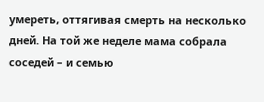умереть, оттягивая смерть на несколько дней. На той же неделе мама собрала соседей – и семью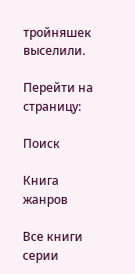тройняшек выселили.

Перейти на страницу:

Поиск

Книга жанров

Все книги серии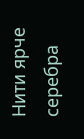Нити ярче серебра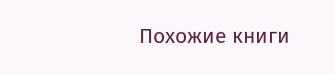Похожие книги